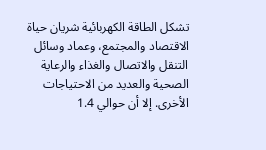تشكل الطاقة الكهربائية شريان حياة الاقتصاد والمجتمع، وعماد وسائل التنقل والاتصال والغذاء والرعاية الصحية والعديد من الاحتياجات الأخرى. إلا أن حوالي 1.4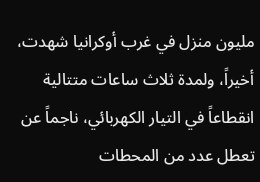مليون منزل في غرب أوكرانيا شهدت، أخيراً، ولمدة ثلاث ساعات متتالية انقطاعاً في التيار الكهربائي، ناجماً عن تعطل عدد من المحطات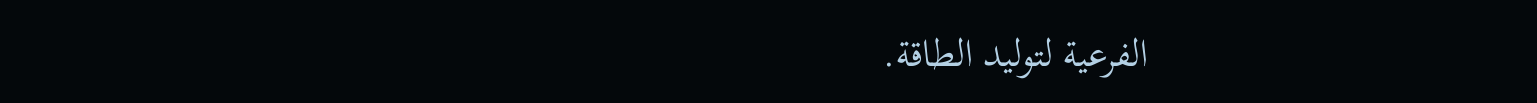الفرعية لتوليد الطاقة.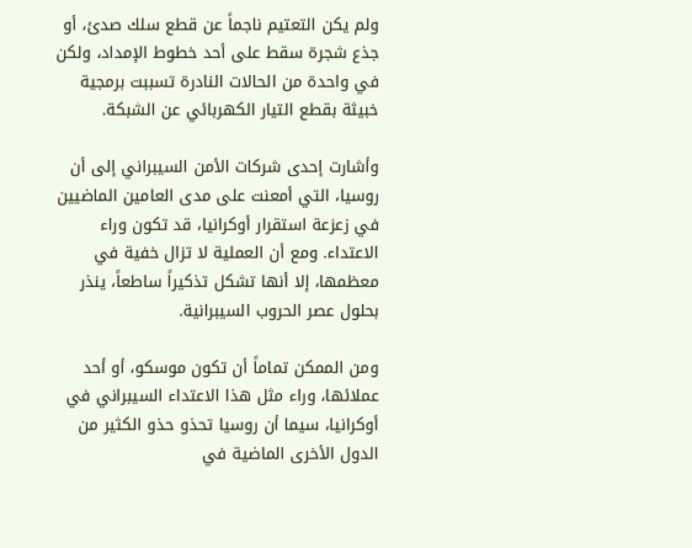ولم يكن التعتيم ناجماً عن قطع سلك صدئ، أو جذع شجرة سقط على أحد خطوط الإمداد، ولكن في واحدة من الحالات النادرة تسببت برمجية خبيثة بقطع التيار الكهربائي عن الشبكة.

وأشارت إحدى شركات الأمن السيبراني إلى أن روسيا، التي أمعنت على مدى العامين الماضيين في زعزعة استقرار أوكرانيا، قد تكون وراء الاعتداء. ومع أن العملية لا تزال خفية في معظمها، إلا أنها تشكل تذكيراً ساطعاً، ينذر بحلول عصر الحروب السيبرانية.

ومن الممكن تماماً أن تكون موسكو، أو أحد عملائها، وراء مثل هذا الاعتداء السيبراني في أوكرانيا، سيما أن روسيا تحذو حذو الكثير من الدول الأخرى الماضية في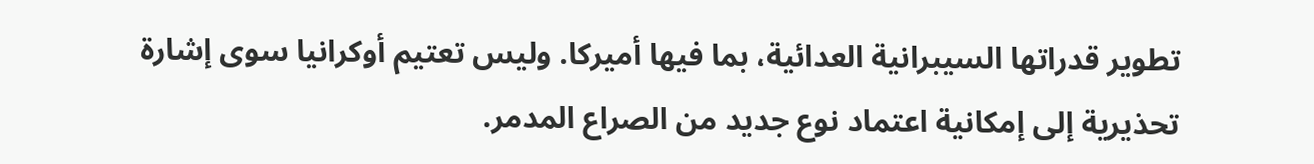تطوير قدراتها السيبرانية العدائية، بما فيها أميركا. وليس تعتيم أوكرانيا سوى إشارة تحذيرية إلى إمكانية اعتماد نوع جديد من الصراع المدمر.